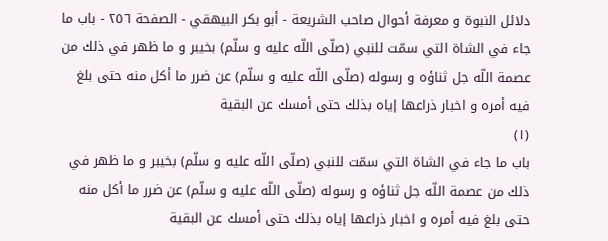دلائل النبوة و معرفة أحوال صاحب الشريعة - أبو بكر البيهقي - الصفحة ٢٥٦ - باب ما جاء في الشاة التي سمّت للنبي (صلّى اللّه عليه و سلّم) بخيبر و ما ظهر في ذلك من عصمة اللّه جل ثناؤه و رسوله (صلّى اللّه عليه و سلّم) عن ضرر ما أكل منه حتى بلغ فيه أمره و اخبار ذراعها إياه بذلك حتى أمسك عن البقية
(١)
باب ما جاء في الشاة التي سمّت للنبي (صلّى اللّه عليه و سلّم) بخيبر و ما ظهر في ذلك من عصمة اللّه جل ثناؤه و رسوله (صلّى اللّه عليه و سلّم) عن ضرر ما أكل منه حتى بلغ فيه أمره و اخبار ذراعها إياه بذلك حتى أمسك عن البقية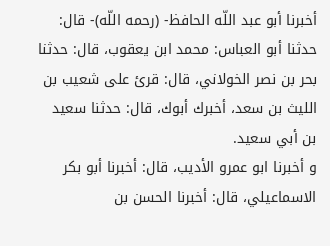أخبرنا أبو عبد اللّه الحافظ- (رحمه اللّه)- قال: حدثنا أبو العباس: محمد ابن يعقوب، قال: حدثنا بحر بن نصر الخولاني، قال: قرئ على شعيب بن الليث بن سعد، أخبرك أبوك، قال: حدثنا سعيد بن أبي سعيد.
و أخبرنا ابو عمرو الأديب، قال: أخبرنا أبو بكر الاسماعيلي، قال: أخبرنا الحسن بن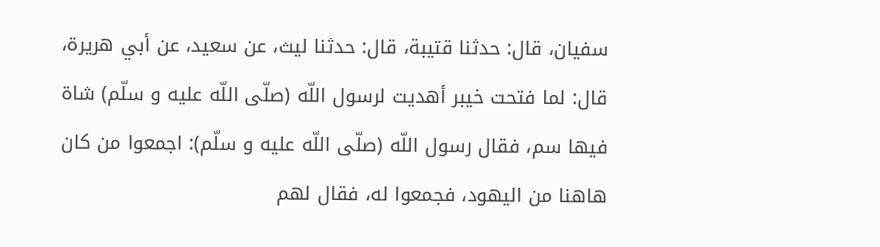سفيان، قال: حدثنا قتيبة، قال: حدثنا ليث، عن سعيد، عن أبي هريرة، قال: لما فتحت خيبر أهديت لرسول اللّه (صلّى اللّه عليه و سلّم) شاة فيها سم، فقال رسول اللّه (صلّى اللّه عليه و سلّم): اجمعوا من كان هاهنا من اليهود، فجمعوا له، فقال لهم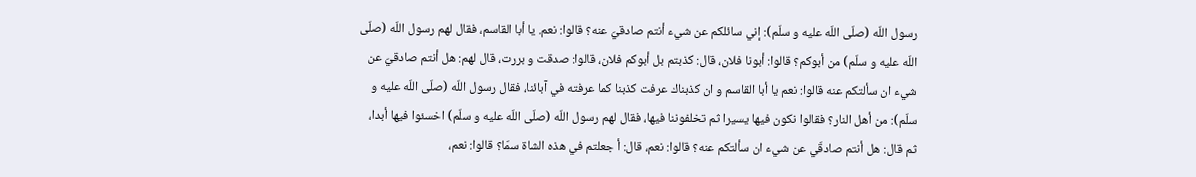رسول اللّه (صلّى اللّه عليه و سلّم): إني سائلكم عن شيء أنتم صادقيّ عنه؟ قالوا: نعم. يا أبا القاسم، فقال لهم رسول اللّه (صلّى اللّه عليه و سلّم) من أبوكم؟ قالوا: أبونا فلان، قال: كذبتم بل أبوكم فلان، قالوا: صدقت و بررت، قال لهم: هل أنتم صادقيّ عن شيء ان سألتكم عنه قالوا: نعم يا أبا القاسم و ان كذبناك عرفت كذبنا كما عرفته في آبائنا، فقال رسول اللّه (صلّى اللّه عليه و سلّم): من أهل النار؟ فقالوا نكون فيها يسيرا ثم تخلفوننا فيها، فقال لهم رسول اللّه (صلّى اللّه عليه و سلّم) اخسئوا فيها أبدا، ثم قال: هل أنتم صادقّي عن شيء ان سألتكم عنه؟ قالوا: نعم، قال: أ جعلتم في هذه الشاة سمّا؟ قالوا: نعم،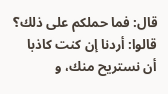قال: فما حملكم على ذلك؟ قالوا: أردنا إن كنت كاذبا أن نستريح منك، و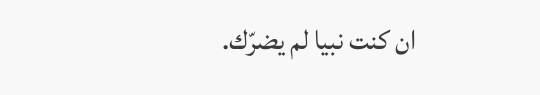ان كنت نبيا لم يضرّك.